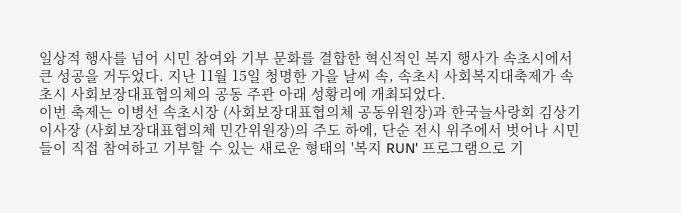일상적 행사를 넘어 시민 참여와 기부 문화를 결합한 혁신적인 복지 행사가 속초시에서 큰 성공을 거두었다. 지난 11월 15일 청명한 가을 날씨 속, 속초시 사회복지대축제가 속초시 사회보장대표협의체의 공동 주관 아래 성황리에 개최되었다.
이번 축제는 이병선 속초시장 (사회보장대표협의체 공동위원장)과 한국늘사랑회 김상기 이사장 (사회보장대표협의체 민간위원장)의 주도 하에, 단순 전시 위주에서 벗어나 시민들이 직접 참여하고 기부할 수 있는 새로운 형태의 '복지 RUN' 프로그램으로 기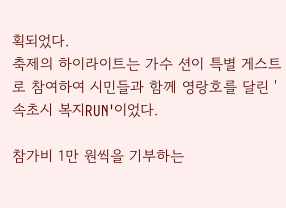획되었다.
축제의 하이라이트는 가수 션이 특별 게스트로 참여하여 시민들과 함께 영랑호를 달린 '속초시 복지RUN'이었다.

참가비 1만 원씩을 기부하는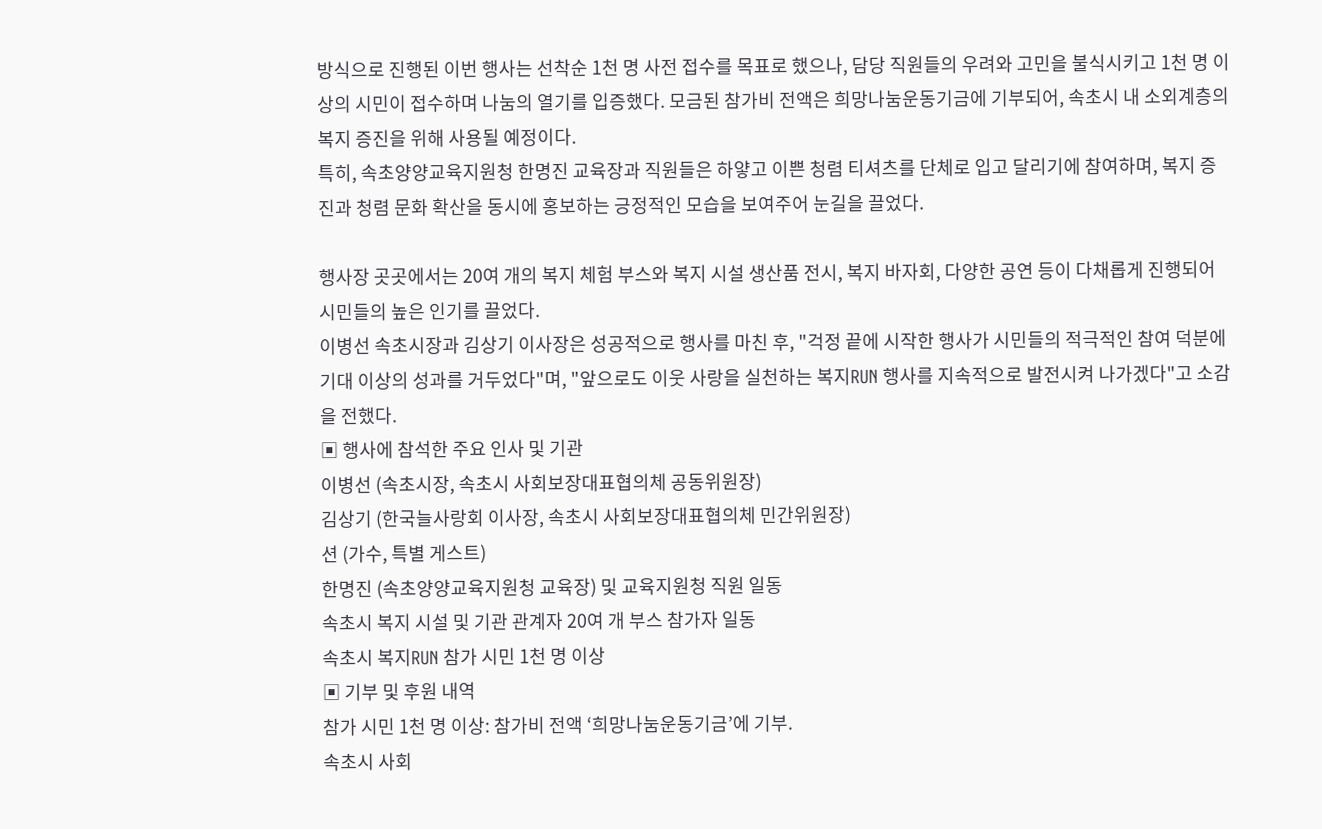방식으로 진행된 이번 행사는 선착순 1천 명 사전 접수를 목표로 했으나, 담당 직원들의 우려와 고민을 불식시키고 1천 명 이상의 시민이 접수하며 나눔의 열기를 입증했다. 모금된 참가비 전액은 희망나눔운동기금에 기부되어, 속초시 내 소외계층의 복지 증진을 위해 사용될 예정이다.
특히, 속초양양교육지원청 한명진 교육장과 직원들은 하얗고 이쁜 청렴 티셔츠를 단체로 입고 달리기에 참여하며, 복지 증진과 청렴 문화 확산을 동시에 홍보하는 긍정적인 모습을 보여주어 눈길을 끌었다.

행사장 곳곳에서는 20여 개의 복지 체험 부스와 복지 시설 생산품 전시, 복지 바자회, 다양한 공연 등이 다채롭게 진행되어 시민들의 높은 인기를 끌었다.
이병선 속초시장과 김상기 이사장은 성공적으로 행사를 마친 후, "걱정 끝에 시작한 행사가 시민들의 적극적인 참여 덕분에 기대 이상의 성과를 거두었다"며, "앞으로도 이웃 사랑을 실천하는 복지RUN 행사를 지속적으로 발전시켜 나가겠다"고 소감을 전했다.
▣ 행사에 참석한 주요 인사 및 기관
이병선 (속초시장, 속초시 사회보장대표협의체 공동위원장)
김상기 (한국늘사랑회 이사장, 속초시 사회보장대표협의체 민간위원장)
션 (가수, 특별 게스트)
한명진 (속초양양교육지원청 교육장) 및 교육지원청 직원 일동
속초시 복지 시설 및 기관 관계자 20여 개 부스 참가자 일동
속초시 복지RUN 참가 시민 1천 명 이상
▣ 기부 및 후원 내역
참가 시민 1천 명 이상: 참가비 전액 ‘희망나눔운동기금’에 기부.
속초시 사회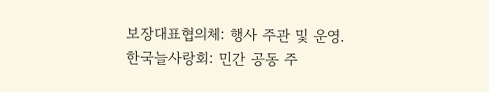보장대표협의체: 행사 주관 및 운영.
한국늘사랑회: 민간 공동 주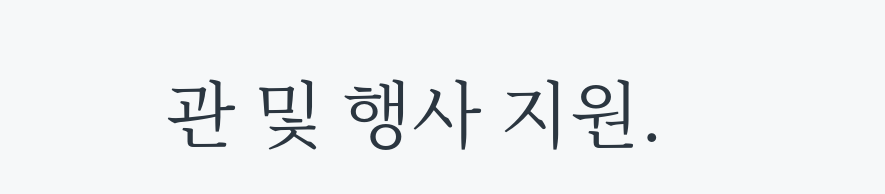관 및 행사 지원.